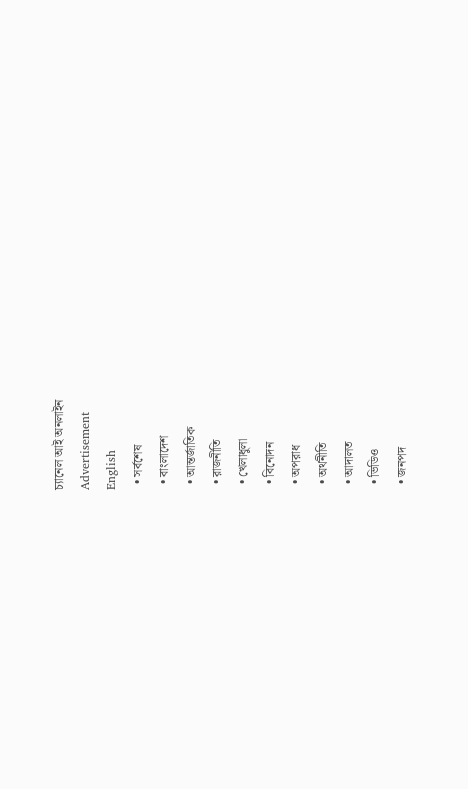চ্যানেল আই অনলাইন
Advertisement
English
  • সর্বশেষ
  • বাংলাদেশ
  • আন্তর্জাতিক
  • রাজনীতি
  • খেলাধুলা
  • বিনোদন
  • অপরাধ
  • অর্থনীতি
  • আদালত
  • ভিডিও
  • জনপদ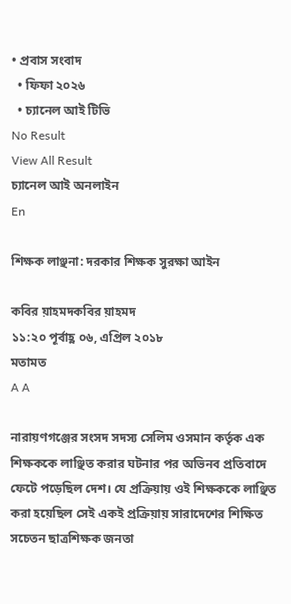• প্রবাস সংবাদ
  • ফিফা ২০২৬
  • চ্যানেল আই টিভি
No Result
View All Result
চ্যানেল আই অনলাইন
En

শিক্ষক লাঞ্ছনা: দরকার শিক্ষক সুরক্ষা আইন

কবির য়াহমদকবির য়াহমদ
১১:২০ পূর্বাহ্ণ ০৬, এপ্রিল ২০১৮
মতামত
A A

নারায়ণগঞ্জের সংসদ সদস্য সেলিম ওসমান কর্তৃক এক শিক্ষককে লাঞ্ছিত করার ঘটনার পর অভিনব প্রতিবাদে ফেটে পড়েছিল দেশ। যে প্রক্রিয়ায় ওই শিক্ষককে লাঞ্ছিত করা হয়েছিল সেই একই প্রক্রিয়ায় সারাদেশের শিক্ষিত সচেতন ছাত্রশিক্ষক জনতা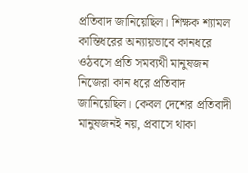প্রতিবাদ জানিয়েছিল। শিক্ষক শ্যামল কান্তিধরের অন্যায়ভাবে কানধরে ওঠবসে প্রতি সমব্যথী মানুষজন নিজেরা কান ধরে প্রতিবাদ জানিয়েছিল। কেবল দেশের প্রতিবাদী মানুষজনই নয়, প্রবাসে থাকা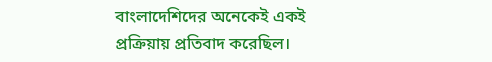বাংলাদেশিদের অনেকেই একই প্রক্রিয়ায় প্রতিবাদ করেছিল।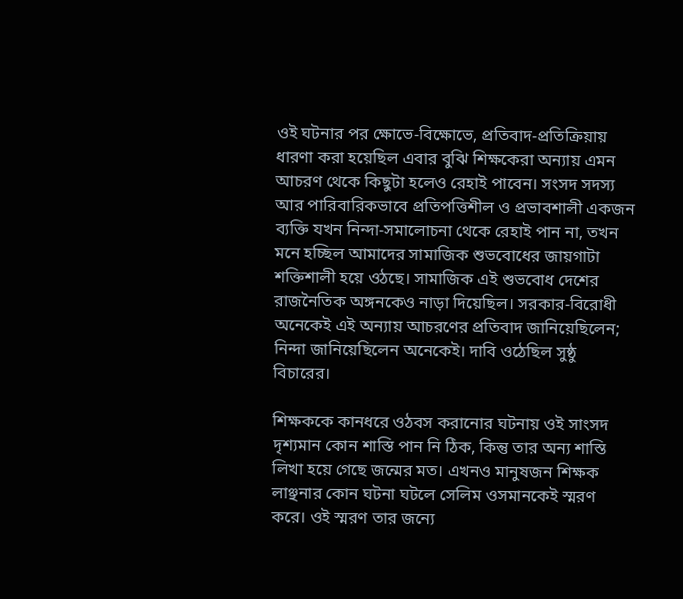ওই ঘটনার পর ক্ষোভে-বিক্ষোভে, প্রতিবাদ-প্রতিক্রিয়ায় ধারণা করা হয়েছিল এবার বুঝি শিক্ষকেরা অন্যায় এমন আচরণ থেকে কিছুটা হলেও রেহাই পাবেন। সংসদ সদস্য আর পারিবারিকভাবে প্রতিপত্তিশীল ও প্রভাবশালী একজন ব্যক্তি যখন নিন্দা-সমালোচনা থেকে রেহাই পান না, তখন মনে হচ্ছিল আমাদের সামাজিক শুভবোধের জায়গাটা শক্তিশালী হয়ে ওঠছে। সামাজিক এই শুভবোধ দেশের রাজনৈতিক অঙ্গনকেও নাড়া দিয়েছিল। সরকার-বিরোধী অনেকেই এই অন্যায় আচরণের প্রতিবাদ জানিয়েছিলেন; নিন্দা জানিয়েছিলেন অনেকেই। দাবি ওঠেছিল সুষ্ঠু বিচারের।

শিক্ষককে কানধরে ওঠবস করানোর ঘটনায় ওই সাংসদ দৃশ্যমান কোন শাস্তি পান নি ঠিক, কিন্তু তার অন্য শাস্তি লিখা হয়ে গেছে জন্মের মত। এখনও মানুষজন শিক্ষক লাঞ্ছনার কোন ঘটনা ঘটলে সেলিম ওসমানকেই স্মরণ করে। ওই স্মরণ তার জন্যে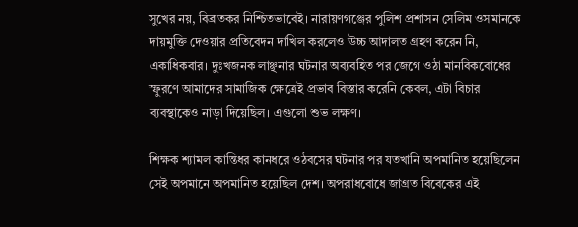সুখের নয়, বিব্রতকর নিশ্চিতভাবেই। নারায়ণগঞ্জের পুলিশ প্রশাসন সেলিম ওসমানকে দায়মুক্তি দেওয়ার প্রতিবেদন দাখিল করলেও উচ্চ আদালত গ্রহণ করেন নি, একাধিকবার। দুঃখজনক লাঞ্ছনার ঘটনার অব্যবহিত পর জেগে ওঠা মানবিকবোধের স্ফুরণে আমাদের সামাজিক ক্ষেত্রেই প্রভাব বিস্তার করেনি কেবল, এটা বিচার ব্যবস্থাকেও নাড়া দিয়েছিল। এগুলো শুভ লক্ষণ।

শিক্ষক শ্যামল কান্তিধর কানধরে ওঠবসের ঘটনার পর যতখানি অপমানিত হয়েছিলেন সেই অপমানে অপমানিত হয়েছিল দেশ। অপরাধবোধে জাগ্রত বিবেকের এই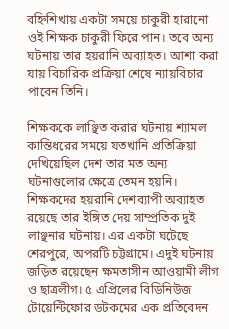বহ্নিশিখায় একটা সময়ে চাকুরী হারানো ওই শিক্ষক চাকুরী ফিরে পান। তবে অন্য ঘটনায় তার হয়রানি অব্যাহত। আশা করা যায় বিচারিক প্রক্রিয়া শেষে ন্যায়বিচার পাবেন তিনি।

শিক্ষককে লাঞ্ছিত করার ঘটনায় শ্যামল কান্তিধরের সময়ে যতখানি প্রতিক্রিয়া দেখিয়েছিল দেশ তার মত অন্য ঘটনাগুলোর ক্ষেত্রে তেমন হয়নি। শিক্ষকদের হয়রানি দেশব্যাপী অব্যাহত রয়েছে তার ইঙ্গিত দেয় সাম্প্রতিক দুই লাঞ্ছনার ঘটনায়। এর একটা ঘটেছে শেরপুরে, অপরটি চট্টগ্রামে। এদুই ঘটনায় জড়িত রয়েছেন ক্ষমতাসীন আওয়ামী লীগ ও ছাত্রলীগ। ৫ এপ্রিলের বিডিনিউজ টোয়েন্টিফোর ডটকমের এক প্রতিবেদন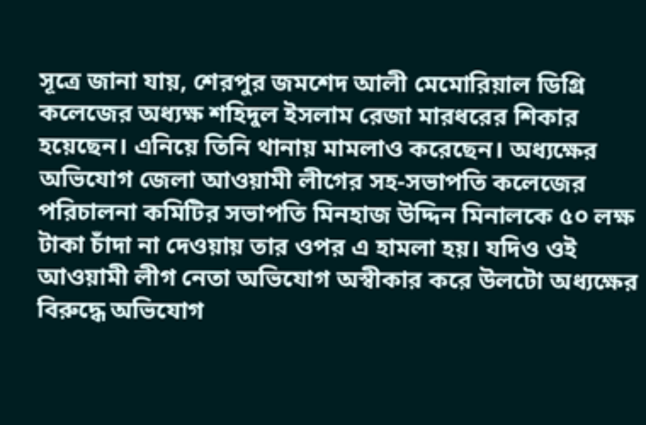সূত্রে জানা যায়, শেরপুর জমশেদ আলী মেমোরিয়াল ডিগ্রি কলেজের অধ্যক্ষ শহিদুল ইসলাম রেজা মারধরের শিকার হয়েছেন। এনিয়ে তিনি থানায় মামলাও করেছেন। অধ্যক্ষের অভিযোগ জেলা আওয়ামী লীগের সহ-সভাপতি কলেজের পরিচালনা কমিটির সভাপতি মিনহাজ উদ্দিন মিনালকে ৫০ লক্ষ টাকা চাঁদা না দেওয়ায় তার ওপর এ হামলা হয়। যদিও ওই আওয়ামী লীগ নেতা অভিযোগ অস্বীকার করে উলটো অধ্যক্ষের বিরুদ্ধে অভিযোগ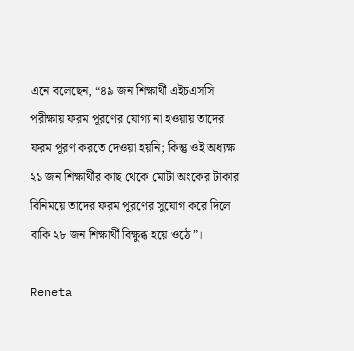এনে বলেছেন, “৪৯ জন শিক্ষার্থী এইচএসসি পরীক্ষায় ফরম পূরণের যোগ্য না হওয়ায় তাদের ফরম পূরণ করতে দেওয়া হয়নি; কিন্তু ওই অধ্যক্ষ ২১ জন শিক্ষার্থীর কাছ থেকে মোটা অংকের টাকার বিনিময়ে তাদের ফরম পূরণের সুযোগ করে দিলে বাকি ২৮ জন শিক্ষার্থী বিক্ষুব্ধ হয়ে ওঠে”।

Reneta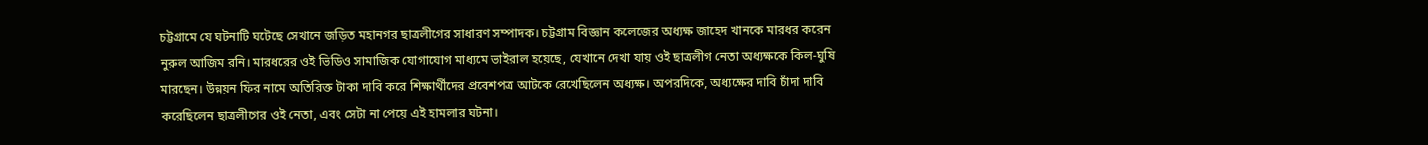চট্টগ্রামে যে ঘটনাটি ঘটেছে সেখানে জড়িত মহানগর ছাত্রলীগের সাধারণ সম্পাদক। চট্টগ্রাম বিজ্ঞান কলেজের অধ্যক্ষ জাহেদ খানকে মারধর করেন নুরুল আজিম রনি। মারধরের ওই ভিডিও সামাজিক যোগাযোগ মাধ্যমে ভাইরাল হয়েছে, যেখানে দেখা যায় ওই ছাত্রলীগ নেতা অধ্যক্ষকে কিল-ঘুষি মারছেন। উন্নয়ন ফির নামে অতিরিক্ত টাকা দাবি করে শিক্ষার্থীদের প্রবেশপত্র আটকে রেখেছিলেন অধ্যক্ষ। অপরদিকে, অধ্যক্ষের দাবি চাঁদা দাবি করেছিলেন ছাত্রলীগের ওই নেতা, এবং সেটা না পেয়ে এই হামলার ঘটনা।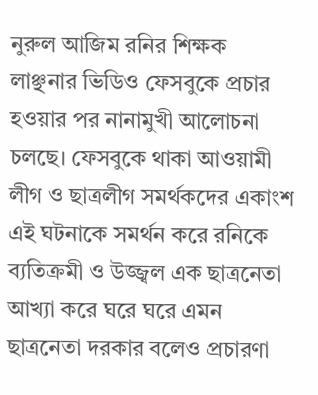নুরুল আজিম রনির শিক্ষক লাঞ্ছনার ভিডিও ফেসবুকে প্রচার হওয়ার পর নানামুখী আলোচনা চলছে। ফেসবুকে থাকা আওয়ামী লীগ ও ছাত্রলীগ সমর্থকদের একাংশ এই ঘটনাকে সমর্থন করে রনিকে ব্যতিক্রমী ও উজ্জ্বল এক ছাত্রনেতা আখ্যা করে ঘরে ঘরে এমন ছাত্রনেতা দরকার বলেও প্রচারণা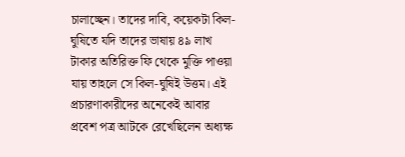চালাচ্ছেন। তাদের দাবি, কয়েকটা কিল-ঘুষিতে যদি তাদের ভাষায় ৪৯ লাখ টাকার অতিরিক্ত ফি থেকে মুক্তি পাওয়া যায় তাহলে সে কিল-ঘুষিই উত্তম। এই প্রচারণাকারীদের অনেকেই আবার প্রবেশ পত্র আটকে রেখেছিলেন অধ্যক্ষ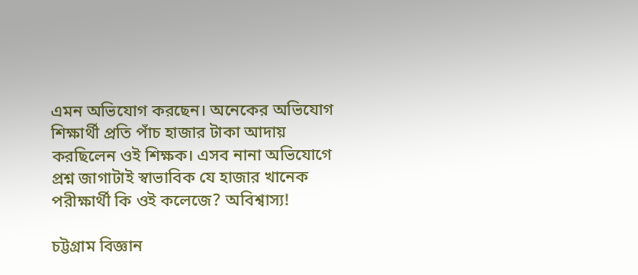এমন অভিযোগ করছেন। অনেকের অভিযোগ শিক্ষার্থী প্রতি পাঁচ হাজার টাকা আদায় করছিলেন ওই শিক্ষক। এসব নানা অভিযোগে প্রশ্ন জাগাটাই স্বাভাবিক যে হাজার খানেক পরীক্ষার্থী কি ওই কলেজে? অবিশ্বাস্য!

চট্টগ্রাম বিজ্ঞান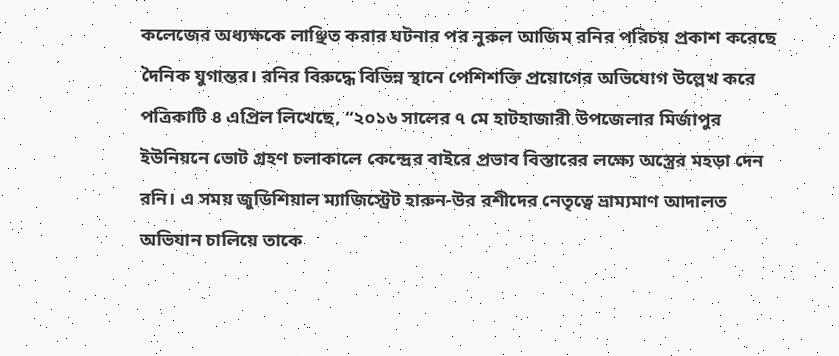কলেজের অধ্যক্ষকে লাঞ্ছিত করার ঘটনার পর নুরুল আজিম রনির পরিচয় প্রকাশ করেছে দৈনিক যুগান্তর। রনির বিরুদ্ধে বিভিন্ন স্থানে পেশিশক্তি প্রয়োগের অভিযোগ উল্লেখ করে পত্রিকাটি ৪ এপ্রিল লিখেছে, “২০১৬ সালের ৭ মে হাটহাজারী উপজেলার মির্জাপুর ইউনিয়নে ভোট গ্রহণ চলাকালে কেন্দ্রের বাইরে প্রভাব বিস্তারের লক্ষ্যে অস্ত্রের মহড়া দেন রনি। এ সময় জুডিশিয়াল ম্যাজিস্ট্রেট হারুন-উর রশীদের নেতৃত্বে ভ্রাম্যমাণ আদালত অভিযান চালিয়ে তাকে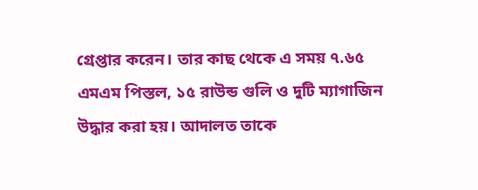গ্রেপ্তার করেন। তার কাছ থেকে এ সময় ৭.৬৫ এমএম পিস্তল, ১৫ রাউন্ড গুলি ও দুটি ম্যাগাজিন উদ্ধার করা হয়। আদালত তাকে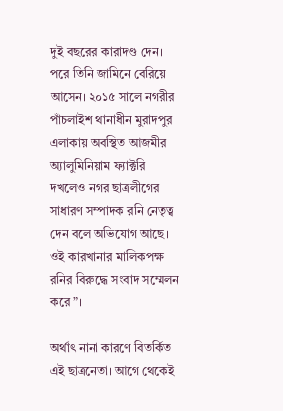দুই বছরের কারাদণ্ড দেন। পরে তিনি জামিনে বেরিয়ে আসেন। ২০১৫ সালে নগরীর পাঁচলাইশ থানাধীন মুরাদপুর এলাকায় অবস্থিত আজমীর অ্যালুমিনিয়াম ফ্যাক্টরি দখলেও নগর ছাত্রলীগের সাধারণ সম্পাদক রনি নেতৃত্ব দেন বলে অভিযোগ আছে। ওই কারখানার মালিকপক্ষ রনির বিরুদ্ধে সংবাদ সম্মেলন করে”।

অর্থাৎ নানা কারণে বিতর্কিত এই ছাত্রনেতা। আগে থেকেই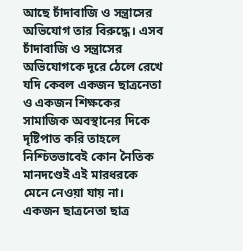আছে চাঁদাবাজি ও সন্ত্রাসের অভিযোগ তার বিরুদ্ধে। এসব চাঁদাবাজি ও সন্ত্রাসের অভিযোগকে দূরে ঠেলে রেখে যদি কেবল একজন ছাত্রনেতা ও একজন শিক্ষকের সামাজিক অবস্থানের দিকে দৃষ্টিপাত করি তাহলে নিশ্চিতভাবেই কোন নৈতিক মানদণ্ডেই এই মারধরকে মেনে নেওয়া যায় না। একজন ছাত্রনেতা ছাত্র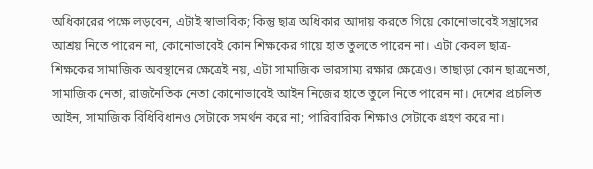অধিকারের পক্ষে লড়বেন, এটাই স্বাভাবিক; কিন্তু ছাত্র অধিকার আদায় করতে গিয়ে কোনোভাবেই সন্ত্রাসের আশ্রয় নিতে পারেন না, কোনোভাবেই কোন শিক্ষকের গায়ে হাত তুলতে পারেন না। এটা কেবল ছাত্র-শিক্ষকের সামাজিক অবস্থানের ক্ষেত্রেই নয়, এটা সামাজিক ভারসাম্য রক্ষার ক্ষেত্রেও। তাছাড়া কোন ছাত্রনেতা, সামাজিক নেতা, রাজনৈতিক নেতা কোনোভাবেই আইন নিজের হাতে তুলে নিতে পারেন না। দেশের প্রচলিত আইন, সামাজিক বিধিবিধানও সেটাকে সমর্থন করে না; পারিবারিক শিক্ষাও সেটাকে গ্রহণ করে না।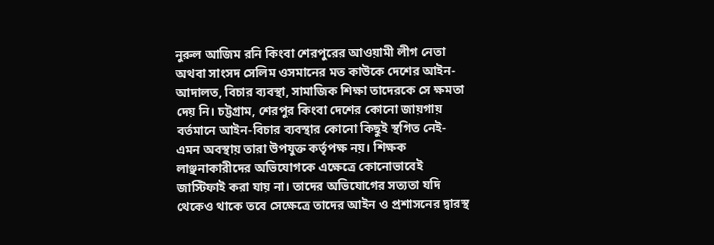নুরুল আজিম রনি কিংবা শেরপুরের আওয়ামী লীগ নেতা অথবা সাংসদ সেলিম ওসমানের মত কাউকে দেশের আইন-আদালত, বিচার ব্যবস্থা, সামাজিক শিক্ষা তাদেরকে সে ক্ষমতা দেয় নি। চট্টগ্রাম, শেরপুর কিংবা দেশের কোনো জায়গায় বর্তমানে আইন-বিচার ব্যবস্থার কোনো কিছুই স্থগিত নেই- এমন অবস্থায় তারা উপযুক্ত কর্তৃপক্ষ নয়। শিক্ষক লাঞ্ছনাকারীদের অভিযোগকে এক্ষেত্রে কোনোভাবেই জাস্টিফাই করা যায় না। তাদের অভিযোগের সত্যতা যদি থেকেও থাকে তবে সেক্ষেত্রে তাদের আইন ও প্রশাসনের দ্বারস্থ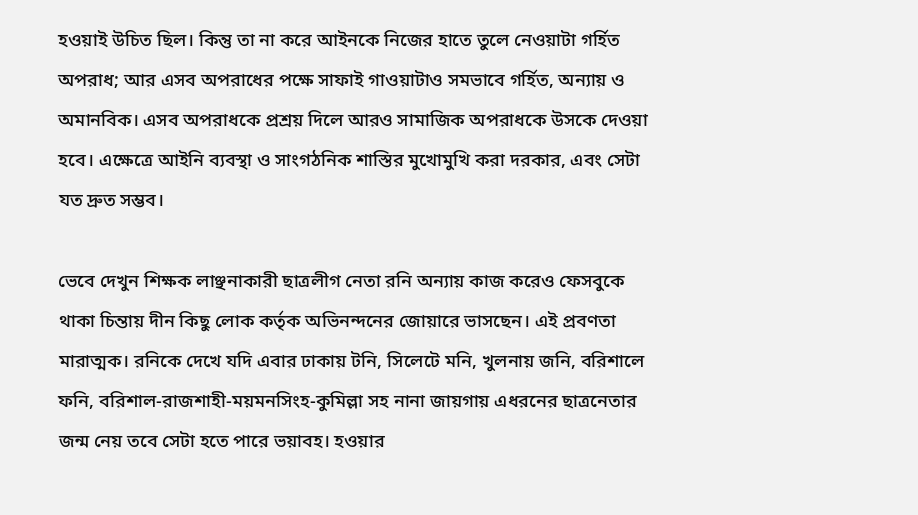হওয়াই উচিত ছিল। কিন্তু তা না করে আইনকে নিজের হাতে তুলে নেওয়াটা গর্হিত অপরাধ; আর এসব অপরাধের পক্ষে সাফাই গাওয়াটাও সমভাবে গর্হিত, অন্যায় ও অমানবিক। এসব অপরাধকে প্রশ্রয় দিলে আরও সামাজিক অপরাধকে উসকে দেওয়া হবে। এক্ষেত্রে আইনি ব্যবস্থা ও সাংগঠনিক শাস্তির মুখোমুখি করা দরকার, এবং সেটা যত দ্রুত সম্ভব।

ভেবে দেখুন শিক্ষক লাঞ্ছনাকারী ছাত্রলীগ নেতা রনি অন্যায় কাজ করেও ফেসবুকে থাকা চিন্তায় দীন কিছু লোক কর্তৃক অভিনন্দনের জোয়ারে ভাসছেন। এই প্রবণতা মারাত্মক। রনিকে দেখে যদি এবার ঢাকায় টনি, সিলেটে মনি, খুলনায় জনি, বরিশালে ফনি, বরিশাল-রাজশাহী-ময়মনসিংহ-কুমিল্লা সহ নানা জায়গায় এধরনের ছাত্রনেতার জন্ম নেয় তবে সেটা হতে পারে ভয়াবহ। হওয়ার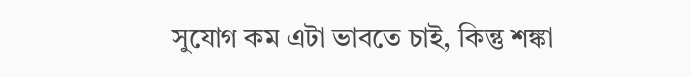সুযোগ কম এটা ভাবতে চাই, কিন্তু শঙ্কা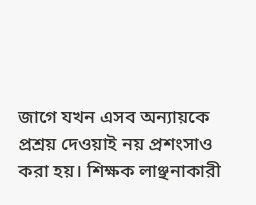জাগে যখন এসব অন্যায়কে প্রশ্রয় দেওয়াই নয় প্রশংসাও করা হয়। শিক্ষক লাঞ্ছনাকারী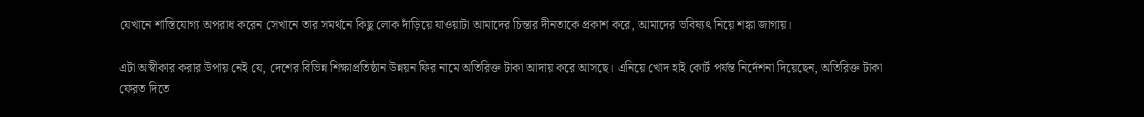যেখানে শাস্তিযোগ্য অপরাধ করেন সেখানে তার সমর্থনে কিছু লোক দাঁড়িয়ে যাওয়াটা আমাদের চিন্তার দীনতাকে প্রকাশ করে, আমাদের ভবিষ্যৎ নিয়ে শঙ্কা জাগায়।

এটা অস্বীকার করার উপায় নেই যে, দেশের বিভিন্ন শিক্ষাপ্রতিষ্ঠান উন্নয়ন ফির নামে অতিরিক্ত টাকা আদায় করে আসছে। এনিয়ে খোদ হাই কোর্ট পর্যন্ত নির্দেশনা দিয়েছেন, অতিরিক্ত টাকা ফেরত দিতে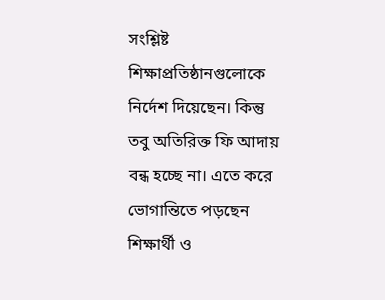সংশ্লিষ্ট শিক্ষাপ্রতিষ্ঠানগুলোকে নির্দেশ দিয়েছেন। কিন্তু তবু অতিরিক্ত ফি আদায় বন্ধ হচ্ছে না। এতে করে ভোগান্তিতে পড়ছেন শিক্ষার্থী ও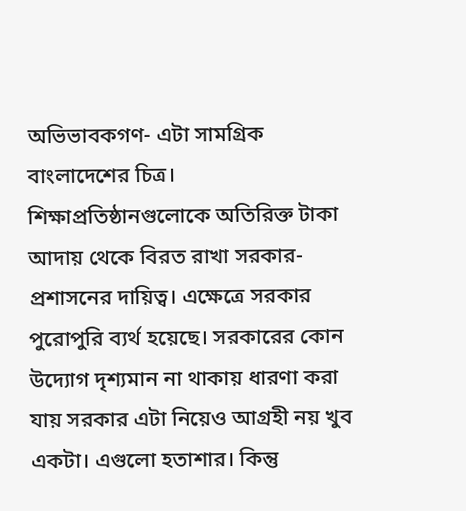অভিভাবকগণ- এটা সামগ্রিক বাংলাদেশের চিত্র। শিক্ষাপ্রতিষ্ঠানগুলোকে অতিরিক্ত টাকা আদায় থেকে বিরত রাখা সরকার-প্রশাসনের দায়িত্ব। এক্ষেত্রে সরকার পুরোপুরি ব্যর্থ হয়েছে। সরকারের কোন উদ্যোগ দৃশ্যমান না থাকায় ধারণা করা যায় সরকার এটা নিয়েও আগ্রহী নয় খুব একটা। এগুলো হতাশার। কিন্তু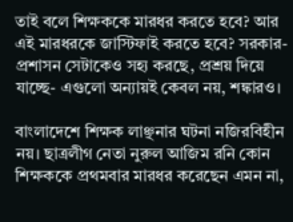তাই বলে শিক্ষককে মারধর করতে হবে? আর এই মারধরকে জাস্টিফাই করতে হবে? সরকার-প্রশাসন সেটাকেও সহ্য করছে, প্রশ্রয় দিয়ে যাচ্ছে- এগুলো অন্যায়ই কেবল নয়, শঙ্কারও।

বাংলাদেশে শিক্ষক লাঞ্ছনার ঘটনা নজিরবিহীন নয়। ছাত্রলীগ নেতা নুরুল আজিম রনি কোন শিক্ষককে প্রথমবার মারধর করেছেন এমন না,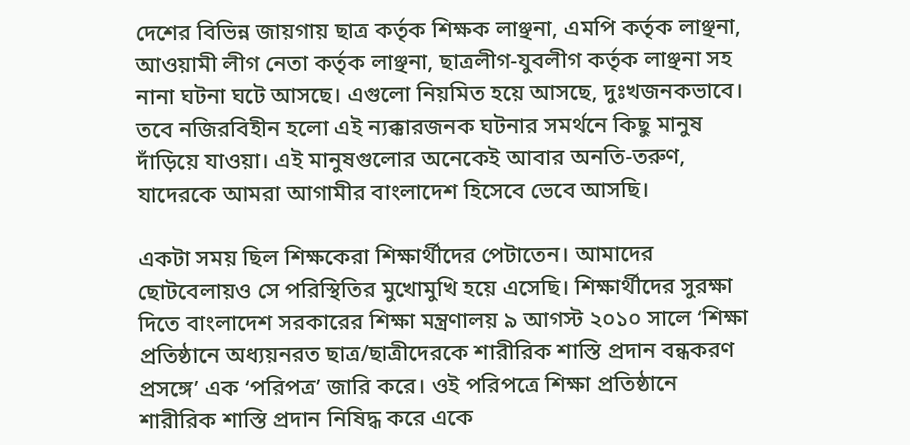দেশের বিভিন্ন জায়গায় ছাত্র কর্তৃক শিক্ষক লাঞ্ছনা, এমপি কর্তৃক লাঞ্ছনা, আওয়ামী লীগ নেতা কর্তৃক লাঞ্ছনা, ছাত্রলীগ-যুবলীগ কর্তৃক লাঞ্ছনা সহ নানা ঘটনা ঘটে আসছে। এগুলো নিয়মিত হয়ে আসছে, দুঃখজনকভাবে। তবে নজিরবিহীন হলো এই ন্যক্কারজনক ঘটনার সমর্থনে কিছু মানুষ দাঁড়িয়ে যাওয়া। এই মানুষগুলোর অনেকেই আবার অনতি-তরুণ, যাদেরকে আমরা আগামীর বাংলাদেশ হিসেবে ভেবে আসছি।

একটা সময় ছিল শিক্ষকেরা শিক্ষার্থীদের পেটাতেন। আমাদের ছোটবেলায়ও সে পরিস্থিতির মুখোমুখি হয়ে এসেছি। শিক্ষার্থীদের সুরক্ষা দিতে বাংলাদেশ সরকারের শিক্ষা মন্ত্রণালয় ৯ আগস্ট ২০১০ সালে ‘শিক্ষা প্রতিষ্ঠানে অধ্যয়নরত ছাত্র/ছাত্রীদেরকে শারীরিক শাস্তি প্রদান বন্ধকরণ প্রসঙ্গে’ এক ‘পরিপত্র’ জারি করে। ওই পরিপত্রে শিক্ষা প্রতিষ্ঠানে শারীরিক শাস্তি প্রদান নিষিদ্ধ করে একে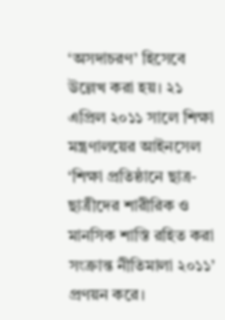‘অসদাচরণ’ হিসেবে উল্লেখ করা হয়। ২১ এপ্রিল ২০১১ সালে শিক্ষা মন্ত্রণালয়ের আইনসেল ‘শিক্ষা প্রতিষ্ঠানে ছাত্র-ছাত্রীদের শারীরিক ও মানসিক শাস্তি রহিত করা সংক্রান্ত নীতিমালা ২০১১’ প্রণয়ন করে।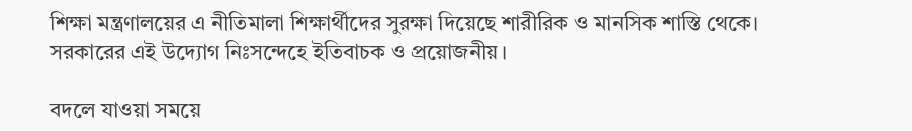শিক্ষা মন্ত্রণালয়ের এ নীতিমালা শিক্ষার্থীদের সুরক্ষা দিয়েছে শারীরিক ও মানসিক শাস্তি থেকে। সরকারের এই উদ্যোগ নিঃসন্দেহে ইতিবাচক ও প্রয়োজনীয়।

বদলে যাওয়া সময়ে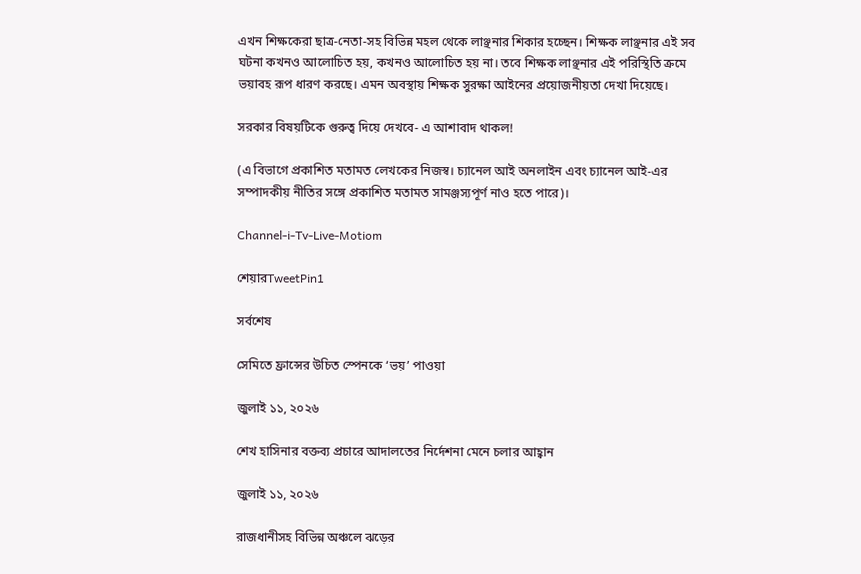এখন শিক্ষকেরা ছাত্র-নেতা-সহ বিভিন্ন মহল থেকে লাঞ্ছনার শিকার হচ্ছেন। শিক্ষক লাঞ্ছনার এই সব ঘটনা কখনও আলোচিত হয়, কখনও আলোচিত হয় না। তবে শিক্ষক লাঞ্ছনার এই পরিস্থিতি ক্রমে ভয়াবহ রূপ ধারণ করছে। এমন অবস্থায় শিক্ষক সুরক্ষা আইনের প্রয়োজনীয়তা দেখা দিয়েছে।

সরকার বিষয়টিকে গুরুত্ব দিয়ে দেখবে- এ আশাবাদ থাকল!

(এ বিভাগে প্রকাশিত মতামত লেখকের নিজস্ব। চ্যানেল আই অনলাইন এবং চ্যানেল আই-এর সম্পাদকীয় নীতির সঙ্গে প্রকাশিত মতামত সামঞ্জস্যপূর্ণ নাও হতে পারে)।

Channel-i-Tv-Live-Motiom

শেয়ারTweetPin1

সর্বশেষ

সেমিতে ফ্রান্সের উচিত স্পেনকে ‘ভয়’ পাওয়া

জুলাই ১১, ২০২৬

শেখ হাসিনার বক্তব্য প্রচারে আদালতের নির্দেশনা মেনে চলার আহ্বান

জুলাই ১১, ২০২৬

রাজধানীসহ বিভিন্ন অঞ্চলে ঝড়ের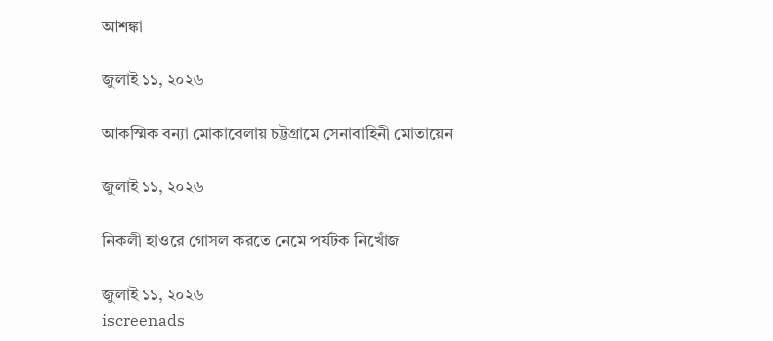আশঙ্কা

জুলাই ১১, ২০২৬

আকস্মিক বন্যা মোকাবেলায় চট্টগ্রামে সেনাবাহিনী মোতায়েন

জুলাই ১১, ২০২৬

নিকলী হাওরে গোসল করতে নেমে পর্যটক নিখোঁজ

জুলাই ১১, ২০২৬
iscreenads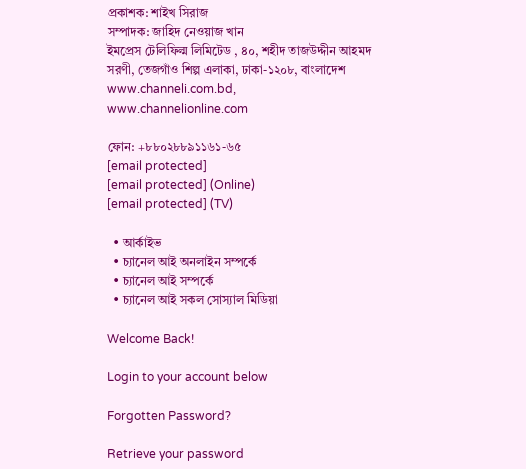প্রকাশক: শাইখ সিরাজ
সম্পাদক: জাহিদ নেওয়াজ খান
ইমপ্রেস টেলিফিল্ম লিমিটেড , ৪০, শহীদ তাজউদ্দীন আহমদ সরণী, তেজগাঁও শিল্প এলাকা, ঢাকা-১২০৮, বাংলাদেশ
www.channeli.com.bd,
www.channelionline.com

ফোন: +৮৮০২৮৮৯১১৬১-৬৫
[email protected]
[email protected] (Online)
[email protected] (TV)

  • আর্কাইভ
  • চ্যানেল আই অনলাইন সম্পর্কে
  • চ্যানেল আই সম্পর্কে
  • চ্যানেল আই সকল সোস্যাল মিডিয়া

Welcome Back!

Login to your account below

Forgotten Password?

Retrieve your password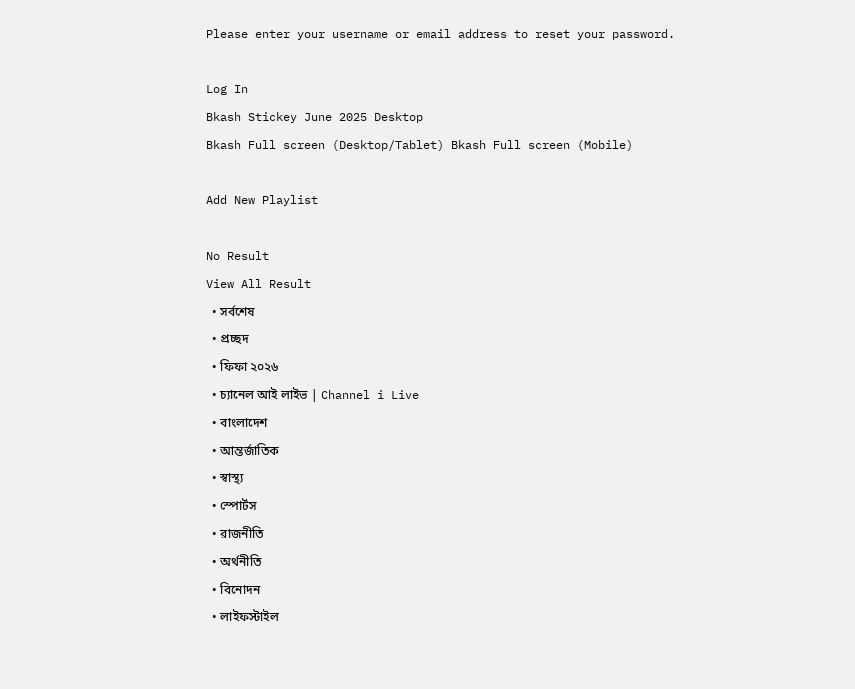Please enter your username or email address to reset your password.

Log In
Bkash Stickey June 2025 Desktop
Bkash Full screen (Desktop/Tablet) Bkash Full screen (Mobile)

Add New Playlist

No Result
View All Result
  • সর্বশেষ
  • প্রচ্ছদ
  • ফিফা ২০২৬
  • চ্যানেল আই লাইভ | Channel i Live
  • বাংলাদেশ
  • আন্তর্জাতিক
  • স্বাস্থ্য
  • স্পোর্টস
  • রাজনীতি
  • অর্থনীতি
  • বিনোদন
  • লাইফস্টাইল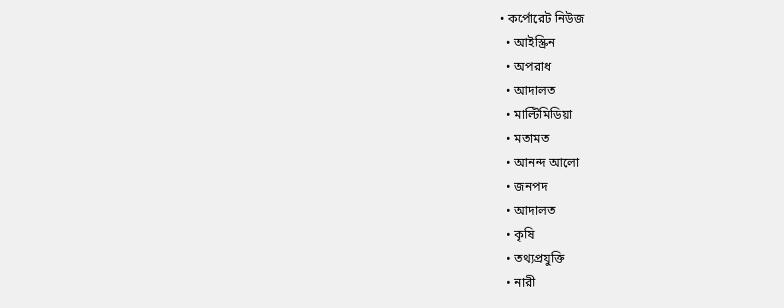• কর্পোরেট নিউজ
  • আইস্ক্রিন
  • অপরাধ
  • আদালত
  • মাল্টিমিডিয়া
  • মতামত
  • আনন্দ আলো
  • জনপদ
  • আদালত
  • কৃষি
  • তথ্যপ্রযুক্তি
  • নারী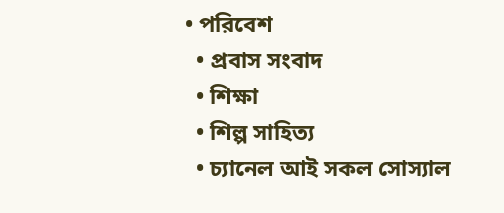• পরিবেশ
  • প্রবাস সংবাদ
  • শিক্ষা
  • শিল্প সাহিত্য
  • চ্যানেল আই সকল সোস্যাল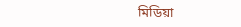মিডিয়া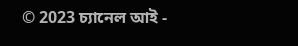© 2023 চ্যানেল আই -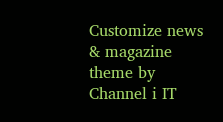Customize news & magazine theme by Channel i IT